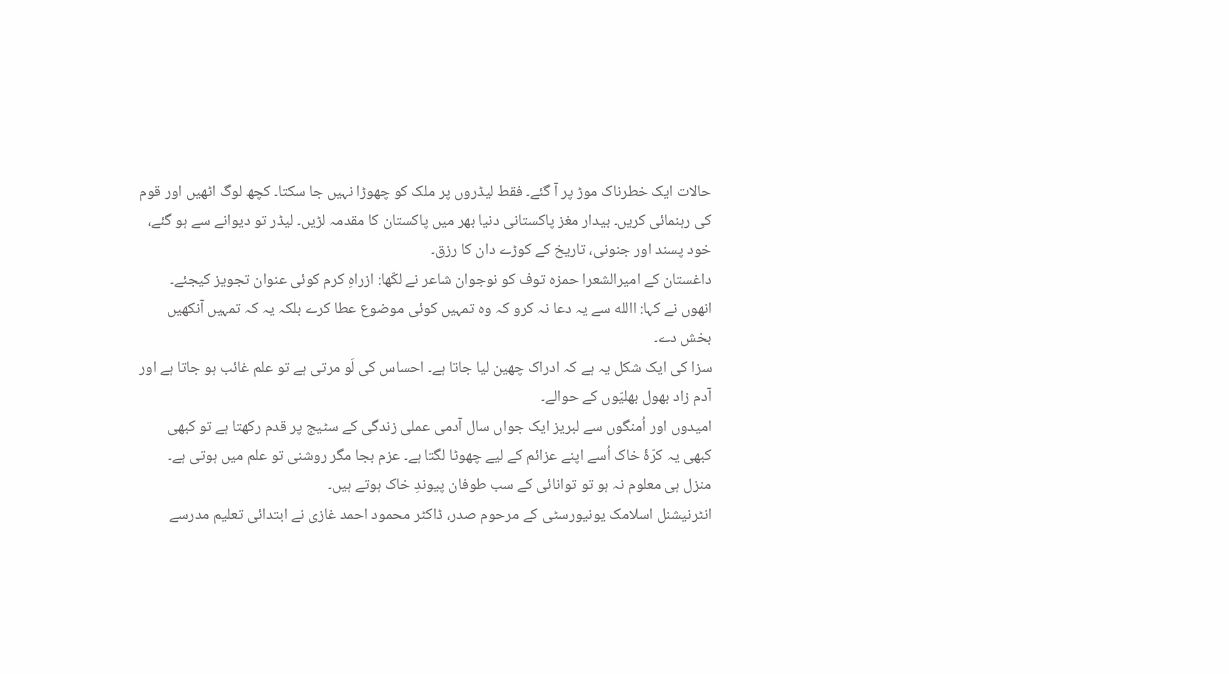حالات ایک خطرناک موڑ پر آ گئے۔ فقط لیڈروں پر ملک کو چھوڑا نہیں جا سکتا۔ کچھ لوگ اٹھیں اور قوم کی رہنمائی کریں۔ بیدار مغز پاکستانی دنیا بھر میں پاکستان کا مقدمہ لڑیں۔ لیڈر تو دیوانے سے ہو گئے، خود پسند اور جنونی، تاریخ کے کوڑے دان کا رزق۔
داغستان کے امیرالشعرا حمزہ توف کو نوجوان شاعر نے لکّھا: ازراہِ کرم کوئی عنوان تجویز کیجئے۔ انھوں نے کہا: االله سے یہ دعا نہ کرو کہ وہ تمہیں کوئی موضوع عطا کرے بلکہ یہ کہ تمہیں آنکھیں بخش دے۔
سزا کی ایک شکل یہ ہے کہ ادراک چھین لیا جاتا ہے۔ احساس کی لَو مرتی ہے تو علم غائب ہو جاتا ہے اور آدم زاد بھول بھلیّوں کے حوالے۔
امیدوں اور اُمنگوں سے لبریز ایک جواں سال آدمی عملی زندگی کے سٹیج پر قدم رکھتا ہے تو کبھی کبھی یہ کرّۂ خاک اُسے اپنے عزائم کے لیے چھوٹا لگتا ہے۔ عزم بجا مگر روشنی تو علم میں ہوتی ہے۔ منزل ہی معلوم نہ ہو تو توانائی کے سب طوفان پیوندِ خاک ہوتے ہیں۔
انٹرنیشنل اسلامک یونیورسٹی کے مرحوم صدر، ڈاکٹر محمود احمد غازی نے ابتدائی تعلیم مدرسے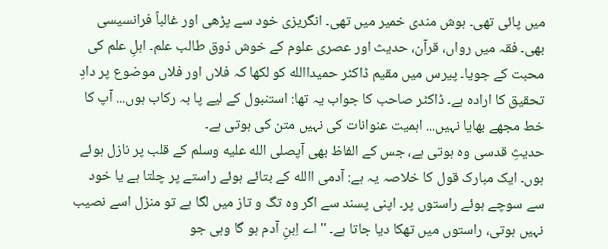میں پائی تھی۔ ہوش مندی خمیر میں تھی۔ انگریزی خود سے پڑھی اور غالباً فرانسیسی بھی۔ فقہ میں رواں، قرآن، حدیث اور عصری علوم کے خوش ذوق طالب علم۔ اہلِ علم کی محبت کے جویا۔ پیرس میں مقیم ڈاکٹر حمیداالله کو لکھا کہ فلاں اور فلاں موضوع پر دادِ تحقیق کا ارادہ ہے۔ ڈاکٹر صاحب کا جواب یہ تھا: استنبول کے لیے پا بہ رکاب ہوں... آپ کا خط مجھے بھایا نہیں... اہمیت عنوانات کی نہیں متن کی ہوتی ہے۔
حدیثِ قدسی وہ ہوتی ہے، جس کے الفاظ بھی آپصلى الله عليه وسلم کے قلب پر نازل ہوئے ہوں۔ ایک مبارک قول کا خلاصہ یہ ہے: آدمی االله کے بتائے ہوئے راستے پر چلتا ہے یا خود سے سوچے ہوئے راستوں پر۔ اپنی پسند سے اگر وہ تگ و تاز میں لگا ہے تو منزل اسے نصیب نہیں ہوتی، راستوں میں تھکا دیا جاتا ہے۔ ''اے اِبنِ آدم ہو گا وہی جو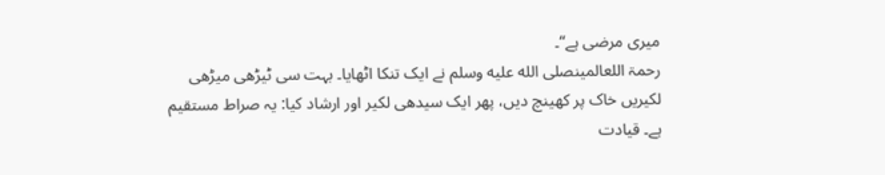میری مرضی ہے‘‘۔
رحمۃ اللعالمینصلى الله عليه وسلم نے ایک تنکا اٹھایا۔ بہت سی ٹیڑھی میڑھی لکیریں خاک پر کھینچ دیں، پھر ایک سیدھی لکیر اور ارشاد کیا: یہ صراط مستقیم ہے۔ قیادت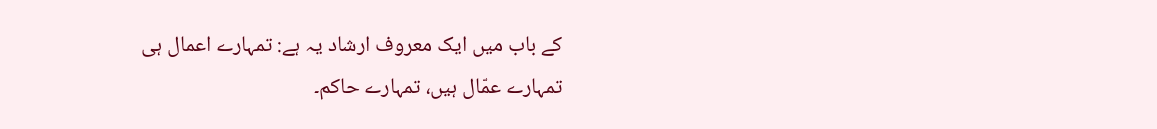کے باب میں ایک معروف ارشاد یہ ہے: تمہارے اعمال ہی تمہارے عمّال ہیں، تمہارے حاکم۔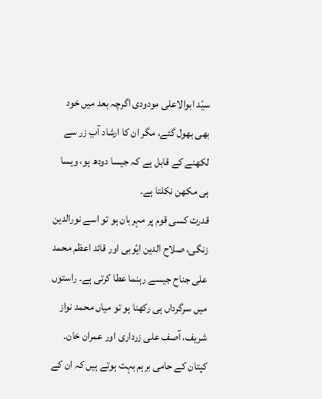سیّد ابوالاعلی مودودی اگرچہ بعد میں خود بھی بھول گئے، مگر ان کا ارشاد آبِ زر سے لکھنے کے قابل ہے کہ جیسا دودھ ہو، ویسا ہی مکھن نکلتا ہے۔
قدرت کسی قوم پر مہربان ہو تو اسے نورالدین زنگی، صلاح الدین ایّوبی اور قائد اعظم محمد علی جناح جیسے رہنما عطا کرتی ہے۔ راستوں میں سرگرداں ہی رکھنا ہو تو میاں محمد نواز شریف، آصف علی زرداری اور عمران خان۔ کپتان کے حامی برہم بہت ہوتے ہیں کہ ان کے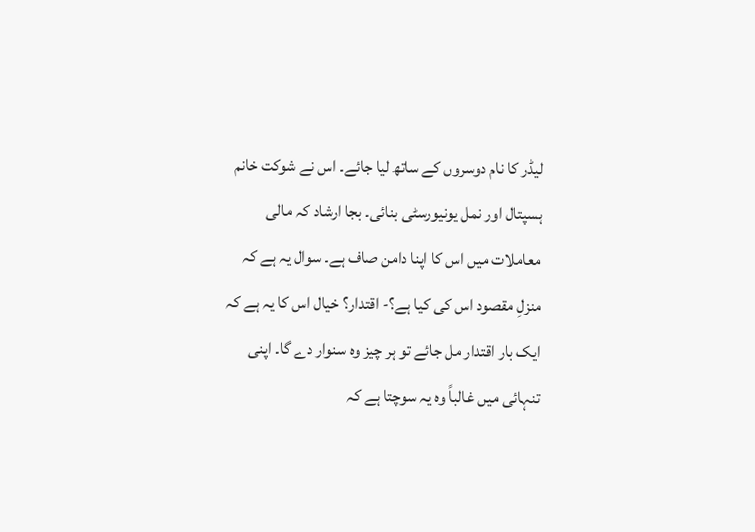لیڈر کا نام دوسروں کے ساتھ لیا جائے۔ اس نے شوکت خانم ہسپتال اور نمل یونیورسٹی بنائی۔ بجا ارشاد کہ مالی معاملات میں اس کا اپنا دامن صاف ہے۔ سوال یہ ہے کہ منزلِ مقصود اس کی کیا ہے؟- اقتدار؟ خیال اس کا یہ ہے کہ ایک بار اقتدار مل جائے تو ہر چیز وہ سنوار دے گا۔ اپنی تنہائی میں غالباً وہ یہ سوچتا ہے کہ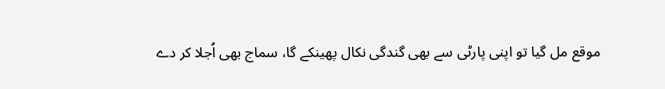موقع مل گیا تو اپنی پارٹی سے بھی گندگی نکال پھینکے گا، سماج بھی اُجلا کر دے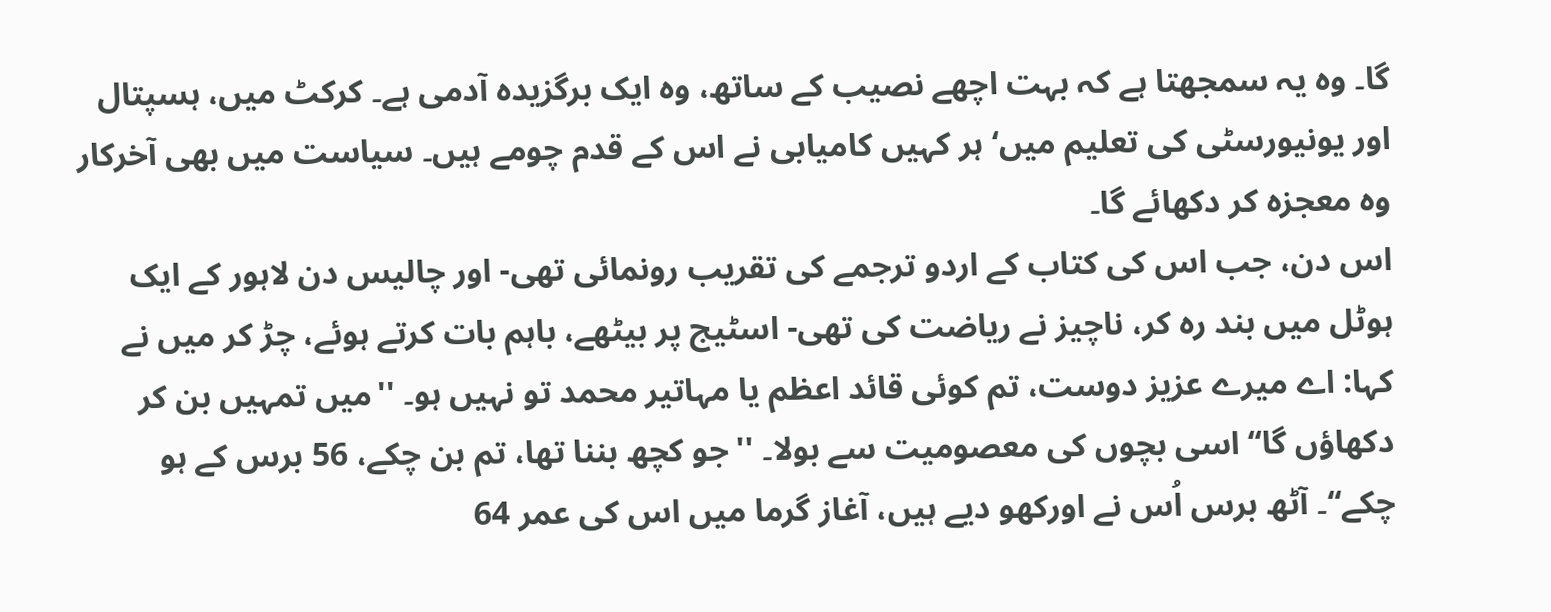گا۔ وہ یہ سمجھتا ہے کہ بہت اچھے نصیب کے ساتھ، وہ ایک برگزیدہ آدمی ہے۔ کرکٹ میں، ہسپتال اور یونیورسٹی کی تعلیم میں‘ ہر کہیں کامیابی نے اس کے قدم چومے ہیں۔ سیاست میں بھی آخرکار وہ معجزہ کر دکھائے گا۔
اس دن، جب اس کی کتاب کے اردو ترجمے کی تقریب رونمائی تھی- اور چالیس دن لاہور کے ایک ہوٹل میں بند رہ کر، ناچیز نے ریاضت کی تھی- اسٹیج پر بیٹھے، باہم بات کرتے ہوئے، چڑ کر میں نے کہا: اے میرے عزیز دوست، تم کوئی قائد اعظم یا مہاتیر محمد تو نہیں ہو۔ ''میں تمہیں بن کر دکھاؤں گا‘‘ اسی بچوں کی معصومیت سے بولا۔ ''جو کچھ بننا تھا، تم بن چکے، 56 برس کے ہو چکے‘‘۔ آٹھ برس اُس نے اورکھو دیے ہیں، آغاز گرما میں اس کی عمر 64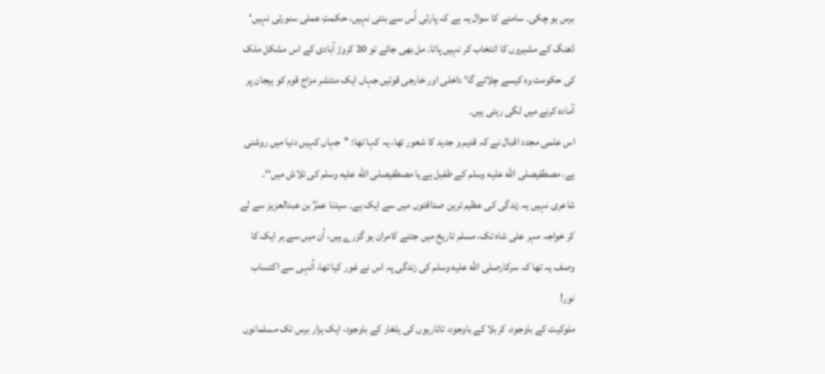برس ہو چکی۔ سامنے کا سوال یہ ہے کہ پارٹی اُس سے بنتی نہیں، حکمتِ عملی سنورتی نہیں‘ ڈھنگ کے مشیروں کا انتخاب کر نہیں پاتا۔ مل بھی جائے تو 20 کروڑ آبادی کے اس مشکل ملک کی حکومت وہ کیسے چلائے گا‘ داخلی اور خارجی قوتیں جہاں ایک منتشر مزاج قوم کو ہیجان پر آمادہ کرنے میں لگی رہتی ہیں۔
اس علمی مجدد اقبال نے کہ قدیم و جدید کا شعور تھا، یہ کہا تھا: ''جہاں کہیں دنیا میں روشنی ہے، مصطفیصلى الله عليه وسلم کے طفیل ہے یا مصطفیصلى الله عليه وسلم کی تلاش میں‘‘۔ شاعری نہیں یہ زندگی کی عظیم ترین صداقتوں میں سے ایک ہے۔ سیدنا عمرؓ بن عبدالعزیز سے لے کر خواجہ مہر علی شاہ تک، مسلم تاریخ میں جتنے کامران ہو گزرے ہیں، اُن میں سے ہر ایک کا وصف یہ تھا کہ سرکارصلى الله عليه وسلم کی زندگی پہ اس نے غور کیا تھا، اُنہی سے اکتساب نور!
ملوکیت کے باوجود، کربلا کے باوجود، تاتاریوں کی یلغار کے باوجود، ایک ہزار برس تک مسلمانوں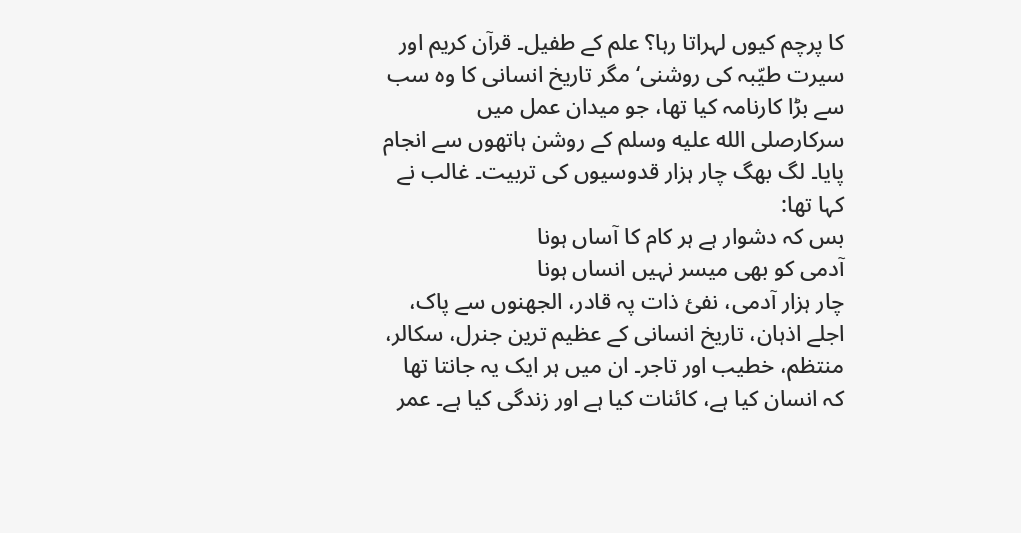کا پرچم کیوں لہراتا رہا؟ علم کے طفیل۔ قرآن کریم اور سیرت طیّبہ کی روشنی‘ مگر تاریخ انسانی کا وہ سب سے بڑا کارنامہ کیا تھا، جو میدان عمل میں سرکارصلى الله عليه وسلم کے روشن ہاتھوں سے انجام پایا۔ لگ بھگ چار ہزار قدوسیوں کی تربیت۔ غالب نے کہا تھا:
بس کہ دشوار ہے ہر کام کا آساں ہونا
آدمی کو بھی میسر نہیں انساں ہونا
چار ہزار آدمی، نفیٔ ذات پہ قادر، الجھنوں سے پاک، اجلے اذہان، تاریخ انسانی کے عظیم ترین جنرل، سکالر، منتظم، خطیب اور تاجر۔ ان میں ہر ایک یہ جانتا تھا کہ انسان کیا ہے، کائنات کیا ہے اور زندگی کیا ہے۔ عمر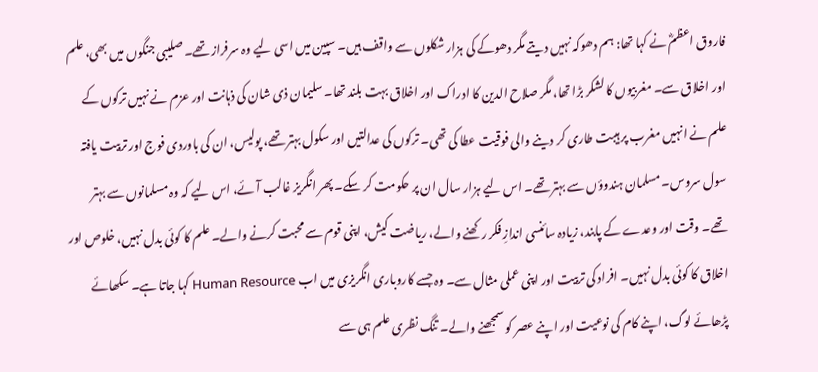فاروق اعظمؓ نے کہا تھا: ہم دھوکہ نہیں دیتے مگر دھوکے کی ہزار شکلوں سے واقف ہیں۔ سپین میں اسی لیے وہ سرفراز تھے۔ صلیبی جنگوں میں بھی، علم اور اخلاق سے۔ مغربیوں کا لشکر بڑا تھا، مگر صلاح الدین کا ادراک اور اخلاق بہت بلند تھا۔ سلیمان ذی شان کی ذہانت اور عزم نے نہیں ترکوں کے علم نے انہیں مغرب پر ہیبت طاری کر دینے والی فوقیت عطا کی تھی۔ ترکوں کی عدالتیں اور سکول بہتر تھے، پولیس، ان کی باوردی فوج اور تربیت یافتہ سول سروس۔ مسلمان ہندوؤں سے بہتر تھے۔ اس لیے ہزار سال ان پر حکومت کر سکے۔ پھر انگریز غالب آئے، اس لیے کہ وہ مسلمانوں سے بہتر تھے۔ وقت اور وعدے کے پابند، زیادہ سائنسی اندازِ فکر رکھنے والے، ریاضت کیش، اپنی قوم سے محبت کرنے والے۔ علم کا کوئی بدل نہیں، خلوص اور اخلاق کا کوئی بدل نہیں۔ افراد کی تربیت اور اپنی عملی مثال سے۔ وہ جسے کاروباری انگریزی میں اب Human Resource کہا جاتا ہے۔ سکھائے پڑھائے لوگ، اپنے کام کی نوعیت اور اپنے عصر کو سمجھنے والے۔ تنگ نظری علم ہی سے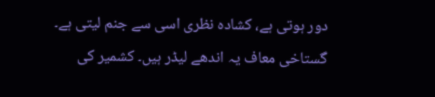دور ہوتی ہے، کشادہ نظری اسی سے جنم لیتی ہے۔
گستاخی معاف یہ اندھے لیڈر ہیں۔ کشمیر کی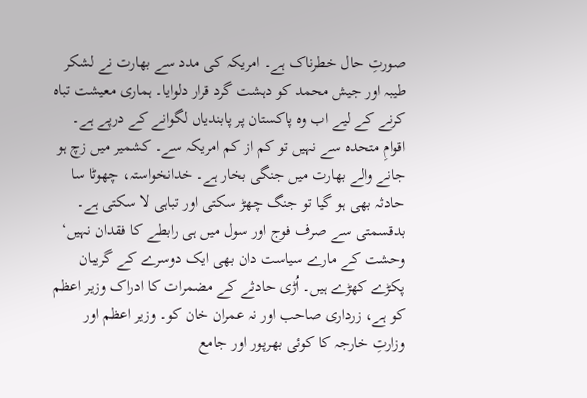صورتِ حال خطرناک ہے۔ امریکہ کی مدد سے بھارت نے لشکر طیبہ اور جیش محمد کو دہشت گرد قرار دلوایا۔ ہماری معیشت تباہ کرنے کے لیے اب وہ پاکستان پر پابندیاں لگوانے کے درپے ہے۔ اقوامِ متحدہ سے نہیں تو کم از کم امریکہ سے۔ کشمیر میں زچ ہو جانے والے بھارت میں جنگی بخار ہے۔ خدانخواستہ، چھوٹا سا حادثہ بھی ہو گیا تو جنگ چھڑ سکتی اور تباہی لا سکتی ہے۔ بدقسمتی سے صرف فوج اور سول میں ہی رابطے کا فقدان نہیں‘ وحشت کے مارے سیاست دان بھی ایک دوسرے کے گریبان پکڑے کھڑے ہیں۔ اُڑی حادثے کے مضمرات کا ادراک وزیر اعظم کو ہے، زرداری صاحب اور نہ عمران خان کو۔ وزیر اعظم اور وزارتِ خارجہ کا کوئی بھرپور اور جامع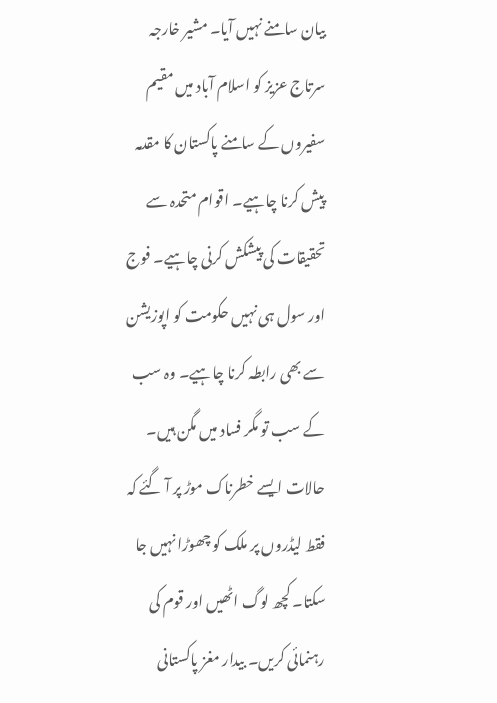بیان سامنے نہیں آیا۔ مشیر خارجہ سرتاج عزیز کو اسلام آباد میں مقیم سفیروں کے سامنے پاکستان کا مقدمہ پیش کرنا چاہیے۔ اقوام متحدہ سے تحقیقات کی پیشکش کرنی چاہیے۔ فوج اور سول ہی نہیں حکومت کو اپوزیشن سے بھی رابطہ کرنا چاہیے۔ وہ سب کے سب تو مگر فساد میں مگن ہیں۔
حالات ایسے خطرناک موڑ پر آ گئے کہ فقط لیڈروں پر ملک کو چھوڑا نہیں جا سکتا۔ کچھ لوگ اٹھیں اور قوم کی رہنمائی کریں۔ بیدار مغز پاکستانی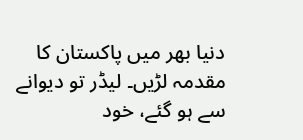دنیا بھر میں پاکستان کا مقدمہ لڑیں۔ لیڈر تو دیوانے سے ہو گئے، خود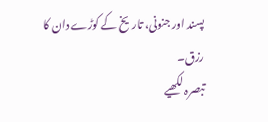پسند اور جنونی، تاریخ کے کوڑے دان کا رزق۔
تبصرہ لکھیے